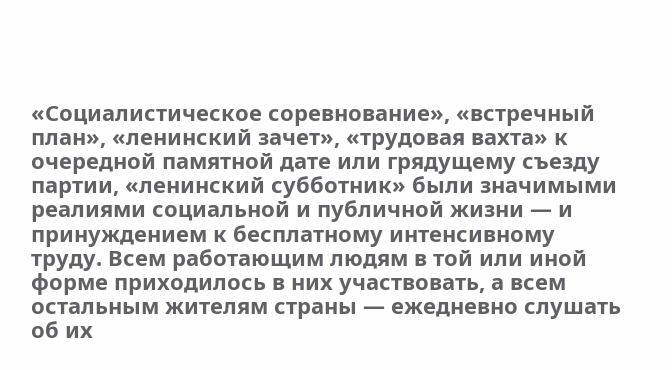«Социалистическое соревнование», «встречный план», «ленинский зачет», «трудовая вахта» к очередной памятной дате или грядущему съезду партии, «ленинский субботник» были значимыми реалиями социальной и публичной жизни — и принуждением к бесплатному интенсивному труду. Всем работающим людям в той или иной форме приходилось в них участвовать, а всем остальным жителям страны — ежедневно слушать об их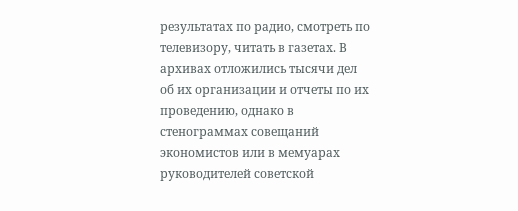результатах по радио, смотреть по телевизору, читать в газетах. В архивах отложились тысячи дел об их организации и отчеты по их проведению, однако в стенограммах совещаний экономистов или в мемуарах руководителей советской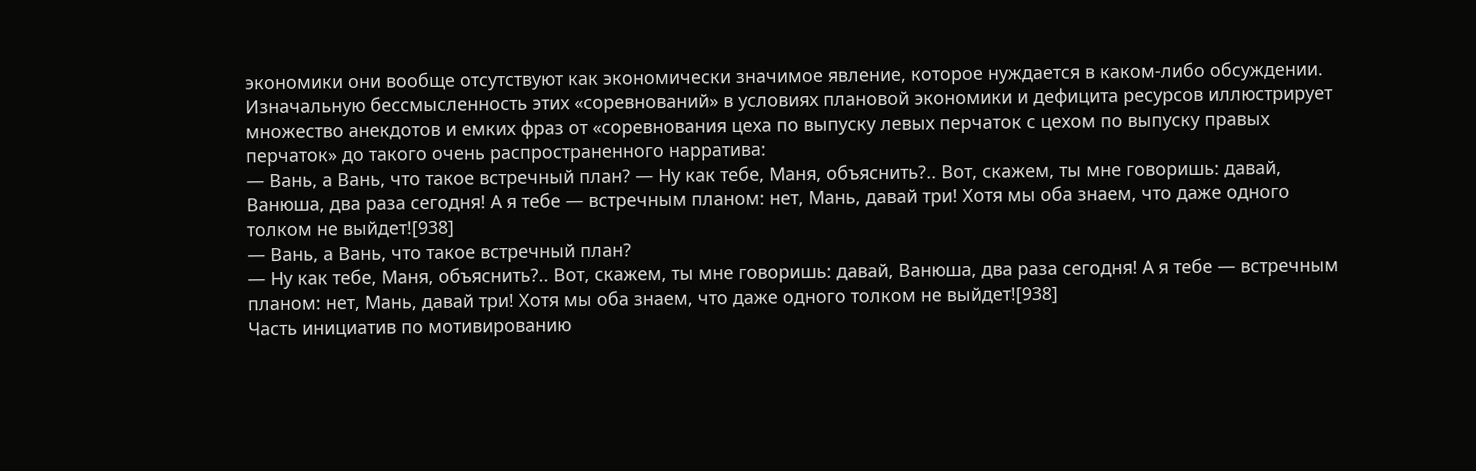экономики они вообще отсутствуют как экономически значимое явление, которое нуждается в каком-либо обсуждении.
Изначальную бессмысленность этих «соревнований» в условиях плановой экономики и дефицита ресурсов иллюстрирует множество анекдотов и емких фраз от «соревнования цеха по выпуску левых перчаток с цехом по выпуску правых перчаток» до такого очень распространенного нарратива:
— Вань, а Вань, что такое встречный план? — Ну как тебе, Маня, объяснить?.. Вот, скажем, ты мне говоришь: давай, Ванюша, два раза сегодня! А я тебе — встречным планом: нет, Мань, давай три! Хотя мы оба знаем, что даже одного толком не выйдет![938]
— Вань, а Вань, что такое встречный план?
— Ну как тебе, Маня, объяснить?.. Вот, скажем, ты мне говоришь: давай, Ванюша, два раза сегодня! А я тебе — встречным планом: нет, Мань, давай три! Хотя мы оба знаем, что даже одного толком не выйдет![938]
Часть инициатив по мотивированию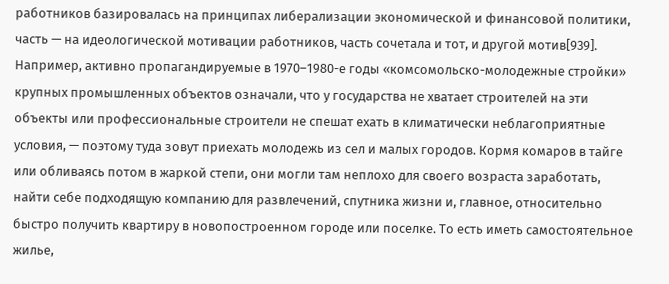работников базировалась на принципах либерализации экономической и финансовой политики, часть — на идеологической мотивации работников, часть сочетала и тот, и другой мотив[939].
Например, активно пропагандируемые в 1970–1980-е годы «комсомольско-молодежные стройки» крупных промышленных объектов означали, что у государства не хватает строителей на эти объекты или профессиональные строители не спешат ехать в климатически неблагоприятные условия, — поэтому туда зовут приехать молодежь из сел и малых городов. Кормя комаров в тайге или обливаясь потом в жаркой степи, они могли там неплохо для своего возраста заработать, найти себе подходящую компанию для развлечений, спутника жизни и, главное, относительно быстро получить квартиру в новопостроенном городе или поселке. То есть иметь самостоятельное жилье,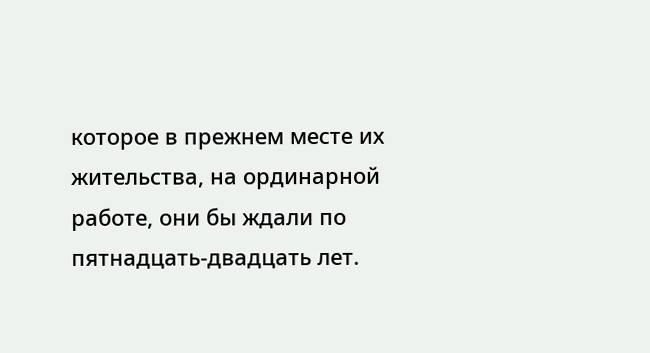которое в прежнем месте их жительства, на ординарной работе, они бы ждали по пятнадцать-двадцать лет.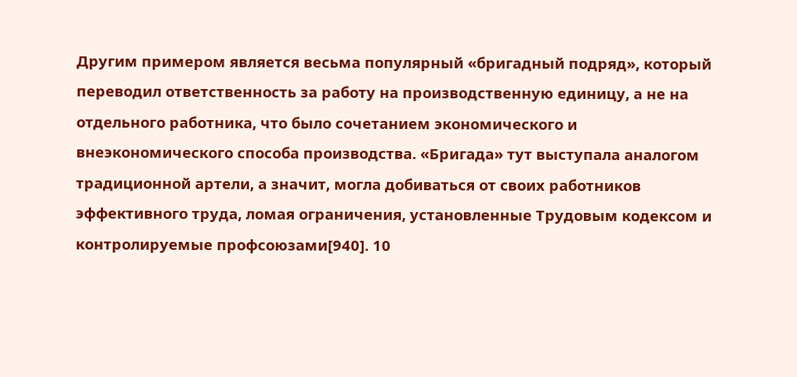Другим примером является весьма популярный «бригадный подряд», который переводил ответственность за работу на производственную единицу, а не на отдельного работника, что было сочетанием экономического и внеэкономического способа производства. «Бригада» тут выступала аналогом традиционной артели, а значит, могла добиваться от своих работников эффективного труда, ломая ограничения, установленные Трудовым кодексом и контролируемые профсоюзами[940]. 10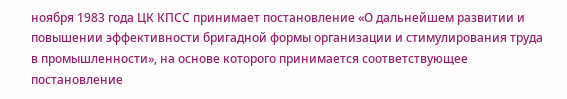ноября 1983 года ЦК КПСС принимает постановление «О дальнейшем развитии и повышении эффективности бригадной формы организации и стимулирования труда в промышленности», на основе которого принимается соответствующее постановление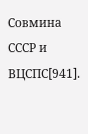Совмина СССР и ВЦСПС[941].